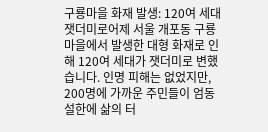구룡마을 화재 발생: 120여 세대 잿더미로어제 서울 개포동 구룡마을에서 발생한 대형 화재로 인해 120여 세대가 잿더미로 변했습니다. 인명 피해는 없었지만, 200명에 가까운 주민들이 엄동설한에 삶의 터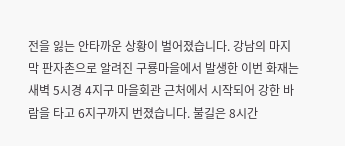전을 잃는 안타까운 상황이 벌어졌습니다. 강남의 마지막 판자촌으로 알려진 구룡마을에서 발생한 이번 화재는 새벽 5시경 4지구 마을회관 근처에서 시작되어 강한 바람을 타고 6지구까지 번졌습니다. 불길은 8시간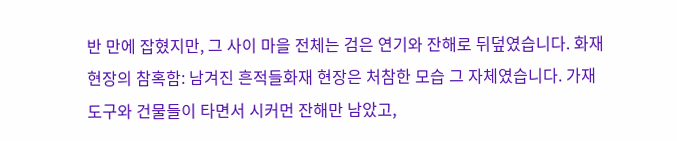반 만에 잡혔지만, 그 사이 마을 전체는 검은 연기와 잔해로 뒤덮였습니다. 화재 현장의 참혹함: 남겨진 흔적들화재 현장은 처참한 모습 그 자체였습니다. 가재도구와 건물들이 타면서 시커먼 잔해만 남았고,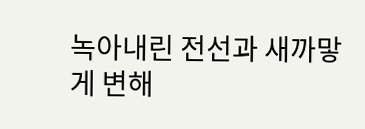녹아내린 전선과 새까맣게 변해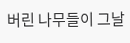버린 나무들이 그날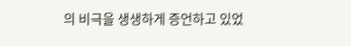의 비극을 생생하게 증언하고 있었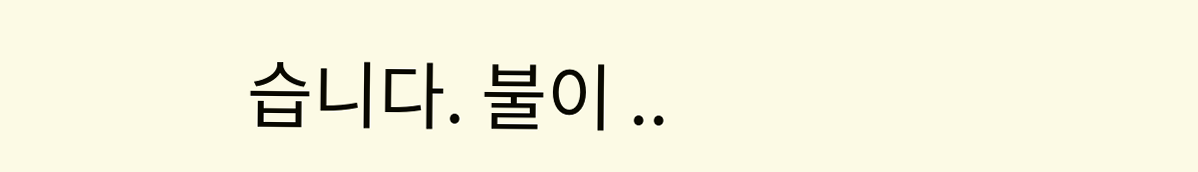습니다. 불이 ..